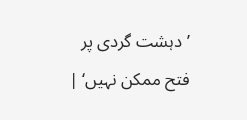’دہشت گردی پر فتح ممکن نہیں‘ |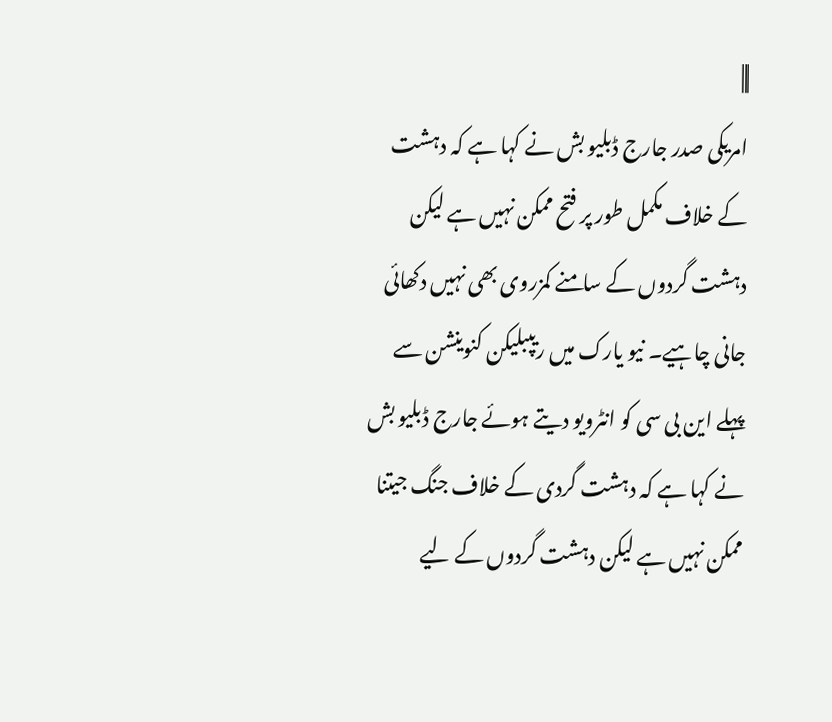|||
امریکی صدر جارج ڈبلیو بش نے کہا ہے کہ دہشت کے خلاف مکمل طور پر فتح ممکن نہیں ہے لیکن دہشت گردوں کے سامنے کمزروی بھی نہیں دکھائی جانی چاہیے۔ نیو یارک میں ریپبلیکن کنوینشن سے پہلے این بی سی کو انٹرویو دیتے ہوئے جارج ڈبلیو بش نے کہا ہے کہ دہشت گردی کے خلاف جنگ جیتنا ممکن نہیں ہے لیکن دہشت گردوں کے لیے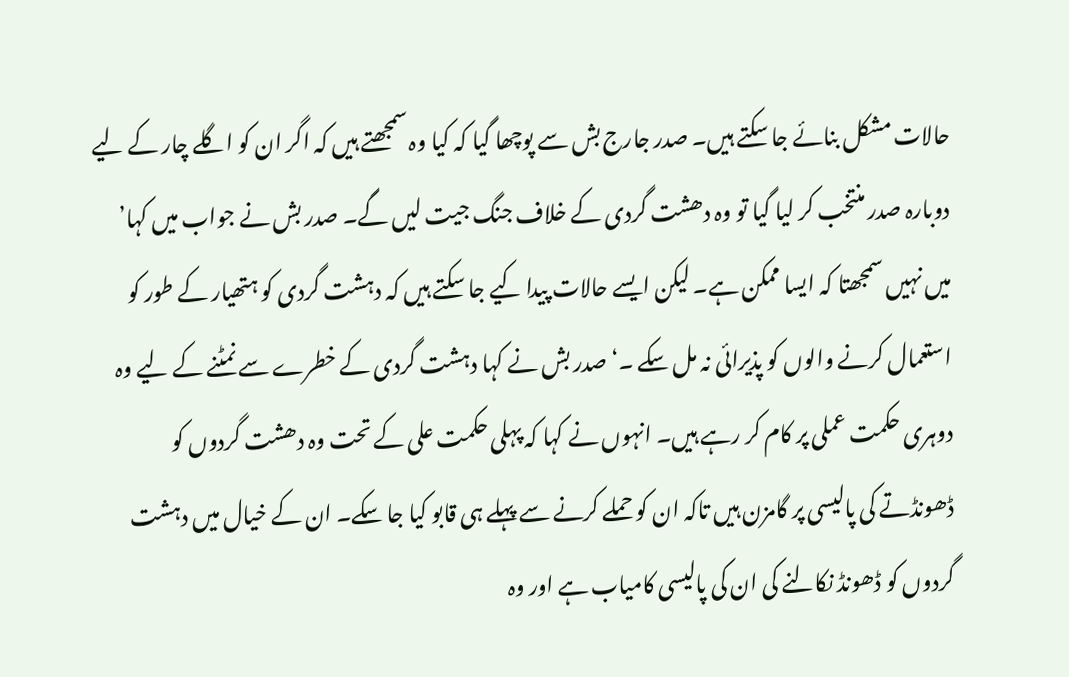حالات مشکل بنائے جا سکتے ہیں۔ صدر جارج بش سے پوچھا گیا کہ کیا وہ سمجھتے ہیں کہ اگر ان کو اگلے چار کے لیے دوبارہ صدر منتخب کر لیا گیا تو وہ دھشت گردی کے خلاف جنگ جیت لیں گے۔ صدر بش نے جواب میں کہا’ میں نہیں سمجھتا کہ ایسا ممکن ہے۔ لیکن ایسے حالات پیدا کیے جا سکتے ہیں کہ دہشت گردی کو ہتھیار کے طور کو استعمال کرنے والوں کو پذیرائی نہ مل سکے ۔‘ صدر بش نے کہا دہشت گردی کے خطرے سے نمٹنے کے لیے وہ دوہری حکمت عملی پر کام کر رہے ہیں۔ انہوں نے کہا کہ پہلی حکمت علی کے تحت وہ دھشت گردوں کو ڈھونڈتے کی پالیسی پر گامزن ہیں تاکہ ان کو حملے کرنے سے پہلے ہی قابو کیا جا سکے۔ ان کے خیال میں دہشت گردوں کو ڈھونڈ نکالنے کی ان کی پالیسی کامیاب ہے اور وہ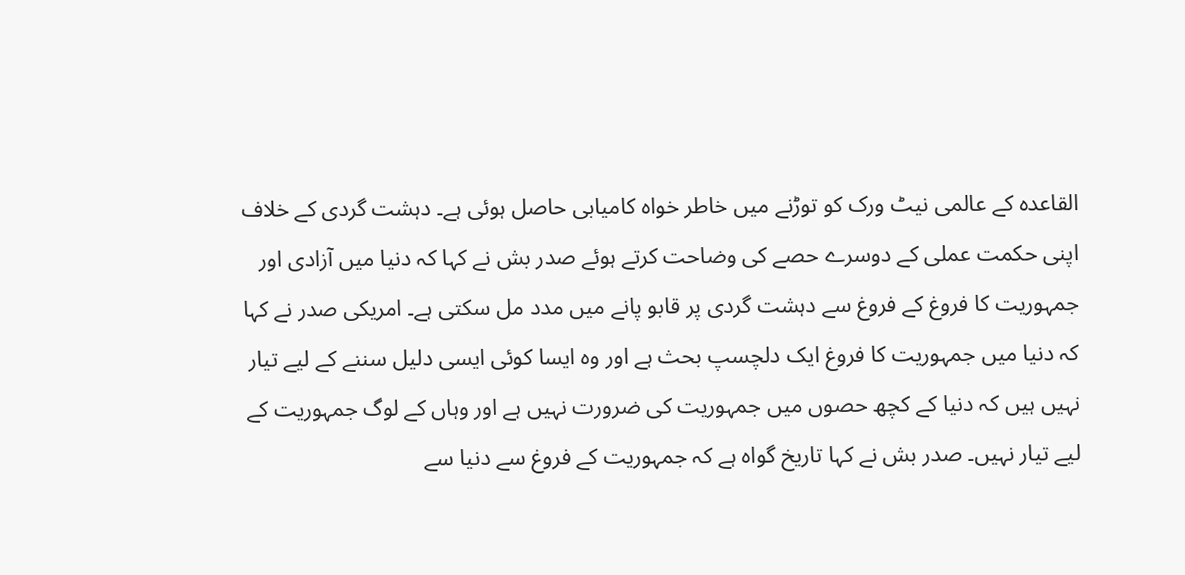القاعدہ کے عالمی نیٹ ورک کو توڑنے میں خاطر خواہ کامیابی حاصل ہوئی ہے۔ دہشت گردی کے خلاف اپنی حکمت عملی کے دوسرے حصے کی وضاحت کرتے ہوئے صدر بش نے کہا کہ دنیا میں آزادی اور جمہوریت کا فروغ کے فروغ سے دہشت گردی پر قابو پانے میں مدد مل سکتی ہے۔ امریکی صدر نے کہا کہ دنیا میں جمہوریت کا فروغ ایک دلچسپ بحث ہے اور وہ ایسا کوئی ایسی دلیل سننے کے لیے تیار نہیں ہیں کہ دنیا کے کچھ حصوں میں جمہوریت کی ضرورت نہیں ہے اور وہاں کے لوگ جمہوریت کے لیے تیار نہیں۔ صدر بش نے کہا تاریخ گواہ ہے کہ جمہوریت کے فروغ سے دنیا سے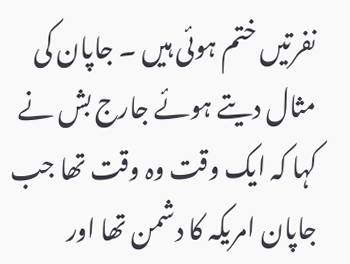نفرتیں ختم ہوئی ہیں ۔ جاپان کی مثال دیتے ہوئے جارج بش نے کہا کہ ایک وقت وہ وقت تھا جب جاپان امریکہ کا دشمن تھا اور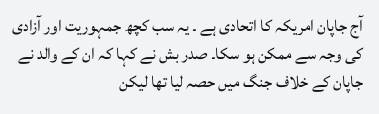آج جاپان امریکہ کا اتحادی ہے ۔ یہ سب کچھ جمہوریت اور آزادی کی وجہ سے ممکن ہو سکا۔ صدر بش نے کہا کہ ان کے والد نے جاپان کے خلاف جنگ میں حصہ لیا تھا لیکن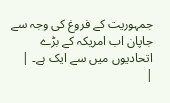جمہوریت کے فروغ کی وجہ سے جاپان اب امریکہ کے بڑے اتحادیوں میں سے ایک ہے۔ |
|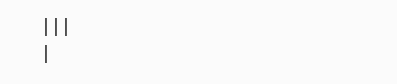|||
|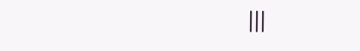|||